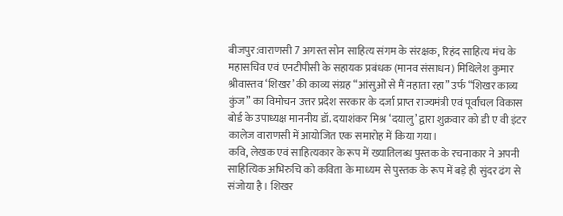बीजपुर:वाराणसी 7 अगस्त सोन साहित्य संगम के संरक्षक, रिहंद साहित्य मंच के महासचिव एवं एनटीपीसी के सहायक प्रबंधक (मानव संसाधन) मिथिलेश कुमार श्रीवास्तव ‘शिखर’ की काव्य संग्रह “आंसुओं से मैं नहाता रहा” उर्फ “शिखर काव्य कुंज” का विमोचन उत्तर प्रदेश सरकार के दर्जा प्राप्त राज्यमंत्री एवं पूर्वांचल विकास बोर्ड के उपाध्यक्ष माननीय डॉ. दयाशंकर मिश्र ‘दयालु’ द्वारा शुक्रवार को डी ए वी इंटर कालेज वाराणसी में आयोजित एक समारोह में किया गया।
कवि, लेखक एवं साहित्यकार के रूप में ख्यातिलब्ध पुस्तक के रचनाकार ने अपनी साहित्यिक अभिरुचि को कविता के माध्यम से पुस्तक के रूप में बड़े ही सुंदर ढंग से संजोया है। शिखर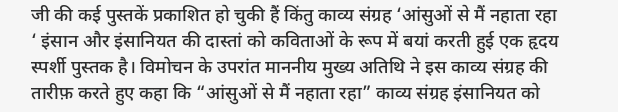जी की कई पुस्तकें प्रकाशित हो चुकी हैं किंतु काव्य संग्रह ‘आंसुओं से मैं नहाता रहा ‘ इंसान और इंसानियत की दास्तां को कविताओं के रूप में बयां करती हुई एक हृदय स्पर्शी पुस्तक है। विमोचन के उपरांत माननीय मुख्य अतिथि ने इस काव्य संग्रह की तारीफ़ करते हुए कहा कि “आंसुओं से मैं नहाता रहा” काव्य संग्रह इंसानियत को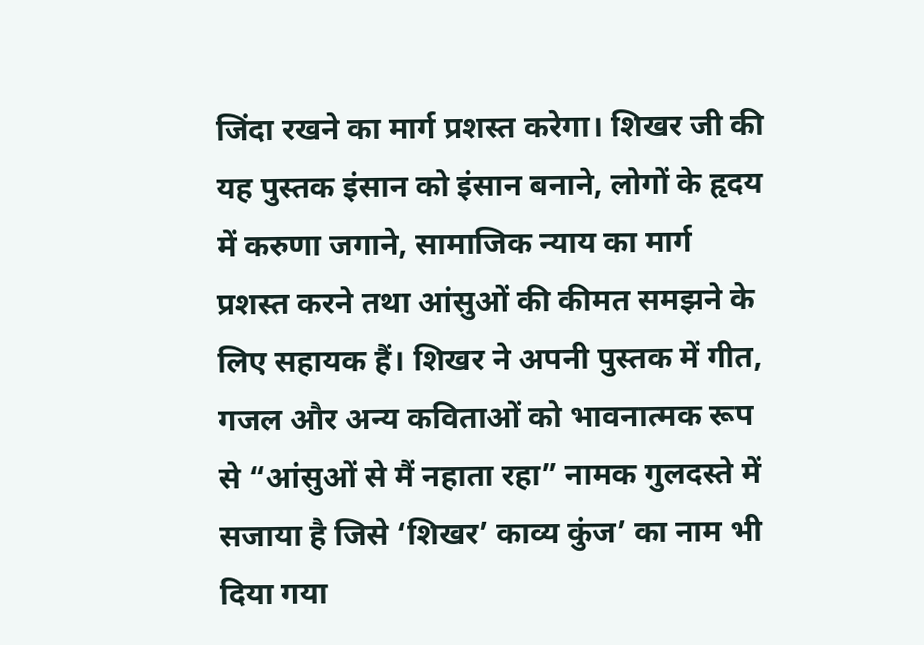जिंदा रखने का मार्ग प्रशस्त करेगा। शिखर जी की यह पुस्तक इंसान को इंसान बनाने, लोगों के हृदय में करुणा जगाने, सामाजिक न्याय का मार्ग प्रशस्त करने तथा आंसुओं की कीमत समझने के लिए सहायक हैं। शिखर ने अपनी पुस्तक में गीत, गजल और अन्य कविताओं को भावनात्मक रूप से “आंसुओं से मैं नहाता रहा” नामक गुलदस्ते में सजाया है जिसे ‘शिखर’ काव्य कुंज’ का नाम भी दिया गया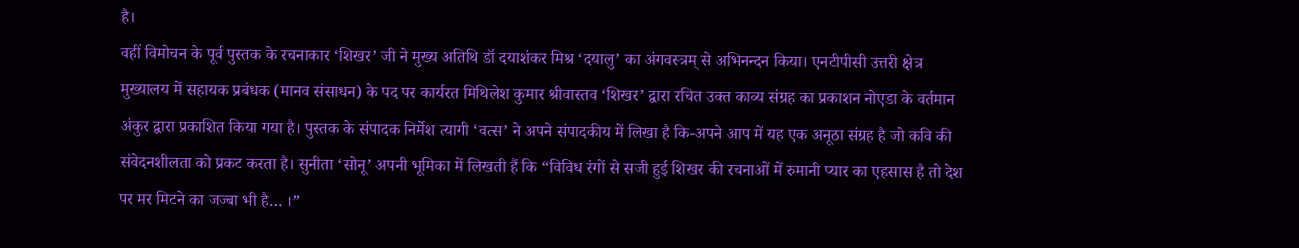है।
वहीं विमोचन के पूर्व पुस्तक के रचनाकार ‘शिखर’ जी ने मुख्य अतिथि डॉ दयाशंकर मिश्र ‘दयालु’ का अंगवस्त्रम् से अभिनन्दन किया। एनटीपीसी उत्तरी क्षेत्र मुख्यालय में सहायक प्रबंधक (मानव संसाधन) के पद पर कार्यरत मिथिलेश कुमार श्रीवास्तव ‘शिखर’ द्वारा रचित उक्त काव्य संग्रह का प्रकाशन नोएडा के वर्तमान अंकुर द्वारा प्रकाशित किया गया है। पुस्तक के संपादक निर्मेश त्यागी ‘वत्स’ ने अपने संपादकीय में लिखा है कि-अपने आप में यह एक अनूठा संग्रह है जो कवि की संवेदनशीलता को प्रकट करता है। सुनीता ‘सोनू’ अपनी भूमिका में लिखती हैं कि “विविध रंगों से सजी हुई शिखर की रचनाओं में रुमानी प्यार का एहसास है तो देश पर मर मिटने का जज्बा भी है… ।”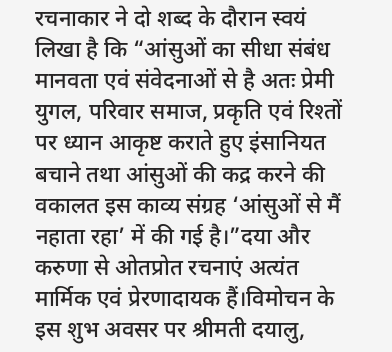रचनाकार ने दो शब्द के दौरान स्वयं लिखा है कि “आंसुओं का सीधा संबंध मानवता एवं संवेदनाओं से है अतः प्रेमी युगल, परिवार समाज, प्रकृति एवं रिश्तों पर ध्यान आकृष्ट कराते हुए इंसानियत बचाने तथा आंसुओं की कद्र करने की वकालत इस काव्य संग्रह ‘आंसुओं से मैं नहाता रहा’ में की गई है।”दया और करुणा से ओतप्रोत रचनाएं अत्यंत मार्मिक एवं प्रेरणादायक हैं।विमोचन के इस शुभ अवसर पर श्रीमती दयालु,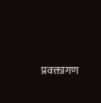प्रवक्तागण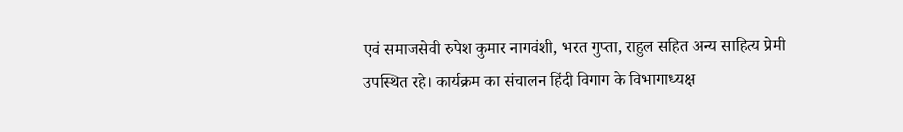एवं समाजसेवी रुपेश कुमार नागवंशी, भरत गुप्ता, राहुल सहित अन्य साहित्य प्रेमी उपस्थित रहे। कार्यक्रम का संचालन हिंदी विगाग के विभागाध्यक्ष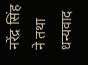नरेंद्र सिंह ने तथा धन्यवाद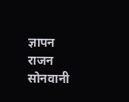ज्ञापन राजन सोनवानी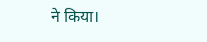ने किया।